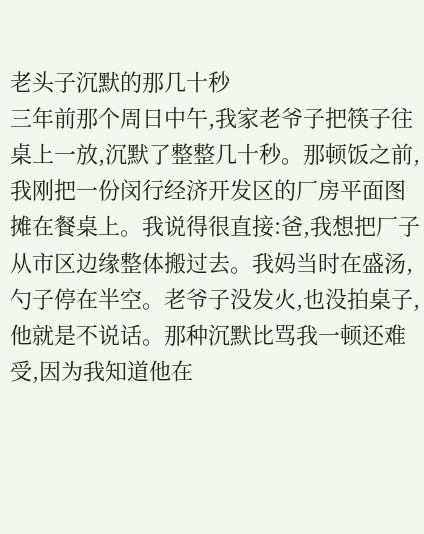老头子沉默的那几十秒
三年前那个周日中午,我家老爷子把筷子往桌上一放,沉默了整整几十秒。那顿饭之前,我刚把一份闵行经济开发区的厂房平面图摊在餐桌上。我说得很直接:爸,我想把厂子从市区边缘整体搬过去。我妈当时在盛汤,勺子停在半空。老爷子没发火,也没拍桌子,他就是不说话。那种沉默比骂我一顿还难受,因为我知道他在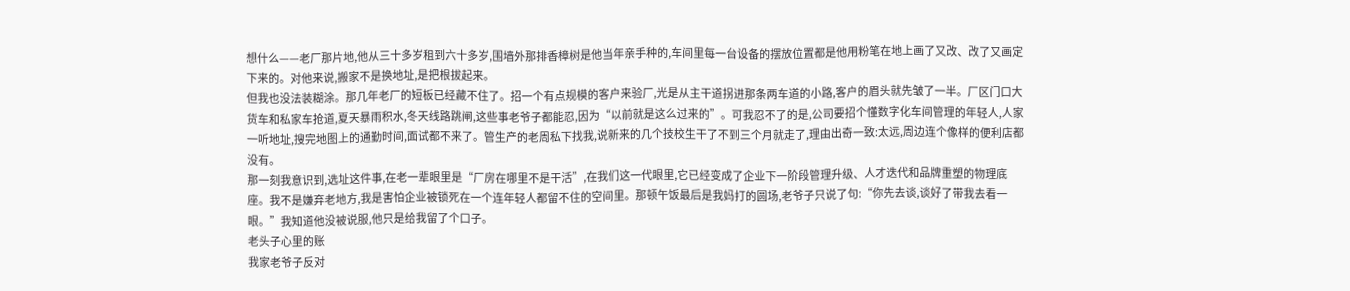想什么——老厂那片地,他从三十多岁租到六十多岁,围墙外那排香樟树是他当年亲手种的,车间里每一台设备的摆放位置都是他用粉笔在地上画了又改、改了又画定下来的。对他来说,搬家不是换地址,是把根拔起来。
但我也没法装糊涂。那几年老厂的短板已经藏不住了。招一个有点规模的客户来验厂,光是从主干道拐进那条两车道的小路,客户的眉头就先皱了一半。厂区门口大货车和私家车抢道,夏天暴雨积水,冬天线路跳闸,这些事老爷子都能忍,因为“以前就是这么过来的”。可我忍不了的是,公司要招个懂数字化车间管理的年轻人,人家一听地址,搜完地图上的通勤时间,面试都不来了。管生产的老周私下找我,说新来的几个技校生干了不到三个月就走了,理由出奇一致:太远,周边连个像样的便利店都没有。
那一刻我意识到,选址这件事,在老一辈眼里是“厂房在哪里不是干活”,在我们这一代眼里,它已经变成了企业下一阶段管理升级、人才迭代和品牌重塑的物理底座。我不是嫌弃老地方,我是害怕企业被锁死在一个连年轻人都留不住的空间里。那顿午饭最后是我妈打的圆场,老爷子只说了句:“你先去谈,谈好了带我去看一眼。”我知道他没被说服,他只是给我留了个口子。
老头子心里的账
我家老爷子反对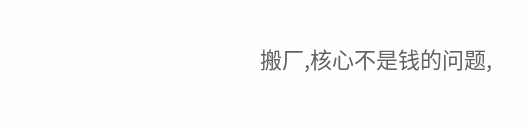搬厂,核心不是钱的问题,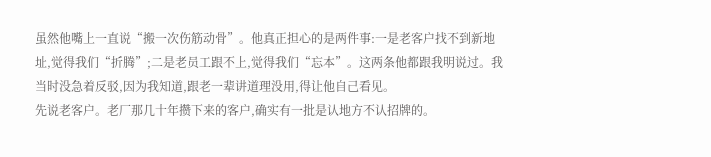虽然他嘴上一直说“搬一次伤筋动骨”。他真正担心的是两件事:一是老客户找不到新地址,觉得我们“折腾”;二是老员工跟不上,觉得我们“忘本”。这两条他都跟我明说过。我当时没急着反驳,因为我知道,跟老一辈讲道理没用,得让他自己看见。
先说老客户。老厂那几十年攒下来的客户,确实有一批是认地方不认招牌的。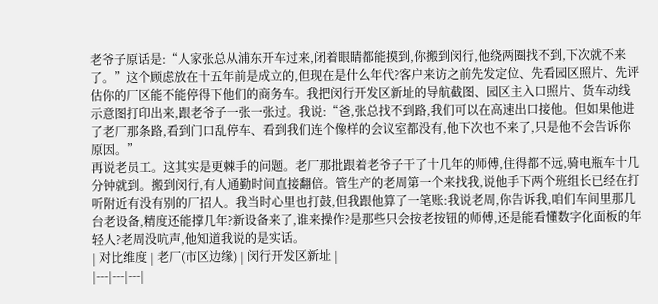老爷子原话是:“人家张总从浦东开车过来,闭着眼睛都能摸到,你搬到闵行,他绕两圈找不到,下次就不来了。”这个顾虑放在十五年前是成立的,但现在是什么年代?客户来访之前先发定位、先看园区照片、先评估你的厂区能不能停得下他们的商务车。我把闵行开发区新址的导航截图、园区主入口照片、货车动线示意图打印出来,跟老爷子一张一张过。我说:“爸,张总找不到路,我们可以在高速出口接他。但如果他进了老厂那条路,看到门口乱停车、看到我们连个像样的会议室都没有,他下次也不来了,只是他不会告诉你原因。”
再说老员工。这其实是更棘手的问题。老厂那批跟着老爷子干了十几年的师傅,住得都不远,骑电瓶车十几分钟就到。搬到闵行,有人通勤时间直接翻倍。管生产的老周第一个来找我,说他手下两个班组长已经在打听附近有没有别的厂招人。我当时心里也打鼓,但我跟他算了一笔账:我说老周,你告诉我,咱们车间里那几台老设备,精度还能撑几年?新设备来了,谁来操作?是那些只会按老按钮的师傅,还是能看懂数字化面板的年轻人?老周没吭声,他知道我说的是实话。
| 对比维度 | 老厂(市区边缘) | 闵行开发区新址 |
|---|---|---|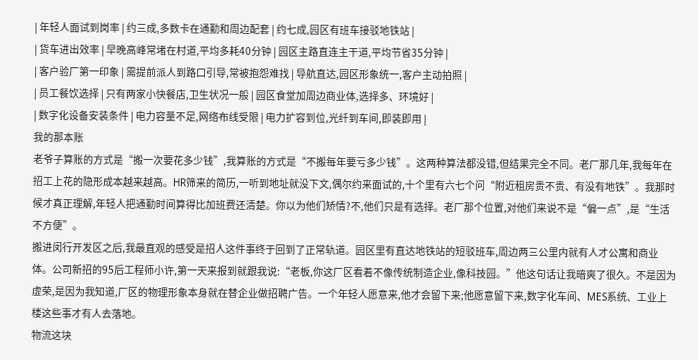| 年轻人面试到岗率 | 约三成,多数卡在通勤和周边配套 | 约七成,园区有班车接驳地铁站 |
| 货车进出效率 | 早晚高峰常堵在村道,平均多耗40分钟 | 园区主路直连主干道,平均节省35分钟 |
| 客户验厂第一印象 | 需提前派人到路口引导,常被抱怨难找 | 导航直达,园区形象统一,客户主动拍照 |
| 员工餐饮选择 | 只有两家小快餐店,卫生状况一般 | 园区食堂加周边商业体,选择多、环境好 |
| 数字化设备安装条件 | 电力容量不足,网络布线受限 | 电力扩容到位,光纤到车间,即装即用 |
我的那本账
老爷子算账的方式是“搬一次要花多少钱”,我算账的方式是“不搬每年要亏多少钱”。这两种算法都没错,但结果完全不同。老厂那几年,我每年在招工上花的隐形成本越来越高。HR筛来的简历,一听到地址就没下文,偶尔约来面试的,十个里有六七个问“附近租房贵不贵、有没有地铁”。我那时候才真正理解,年轻人把通勤时间算得比加班费还清楚。你以为他们矫情?不,他们只是有选择。老厂那个位置,对他们来说不是“偏一点”,是“生活不方便”。
搬进闵行开发区之后,我最直观的感受是招人这件事终于回到了正常轨道。园区里有直达地铁站的短驳班车,周边两三公里内就有人才公寓和商业体。公司新招的95后工程师小许,第一天来报到就跟我说:“老板,你这厂区看着不像传统制造企业,像科技园。”他这句话让我暗爽了很久。不是因为虚荣,是因为我知道,厂区的物理形象本身就在替企业做招聘广告。一个年轻人愿意来,他才会留下来;他愿意留下来,数字化车间、MES系统、工业上楼这些事才有人去落地。
物流这块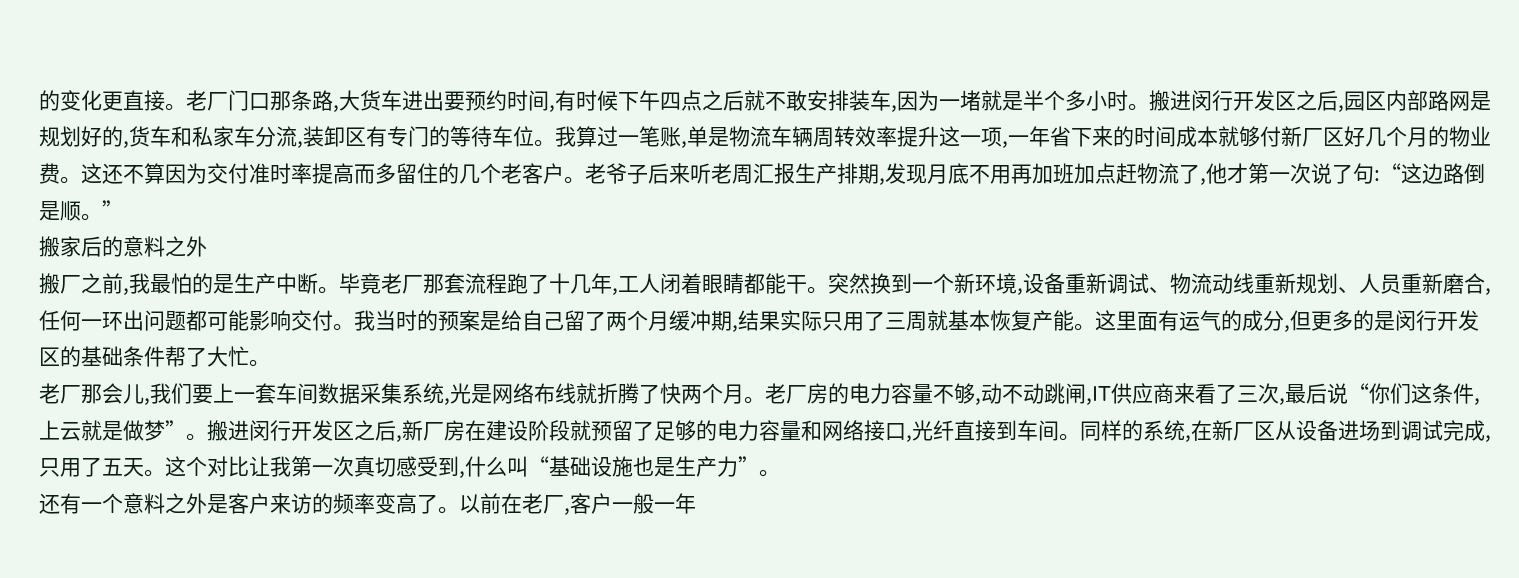的变化更直接。老厂门口那条路,大货车进出要预约时间,有时候下午四点之后就不敢安排装车,因为一堵就是半个多小时。搬进闵行开发区之后,园区内部路网是规划好的,货车和私家车分流,装卸区有专门的等待车位。我算过一笔账,单是物流车辆周转效率提升这一项,一年省下来的时间成本就够付新厂区好几个月的物业费。这还不算因为交付准时率提高而多留住的几个老客户。老爷子后来听老周汇报生产排期,发现月底不用再加班加点赶物流了,他才第一次说了句:“这边路倒是顺。”
搬家后的意料之外
搬厂之前,我最怕的是生产中断。毕竟老厂那套流程跑了十几年,工人闭着眼睛都能干。突然换到一个新环境,设备重新调试、物流动线重新规划、人员重新磨合,任何一环出问题都可能影响交付。我当时的预案是给自己留了两个月缓冲期,结果实际只用了三周就基本恢复产能。这里面有运气的成分,但更多的是闵行开发区的基础条件帮了大忙。
老厂那会儿,我们要上一套车间数据采集系统,光是网络布线就折腾了快两个月。老厂房的电力容量不够,动不动跳闸,IT供应商来看了三次,最后说“你们这条件,上云就是做梦”。搬进闵行开发区之后,新厂房在建设阶段就预留了足够的电力容量和网络接口,光纤直接到车间。同样的系统,在新厂区从设备进场到调试完成,只用了五天。这个对比让我第一次真切感受到,什么叫“基础设施也是生产力”。
还有一个意料之外是客户来访的频率变高了。以前在老厂,客户一般一年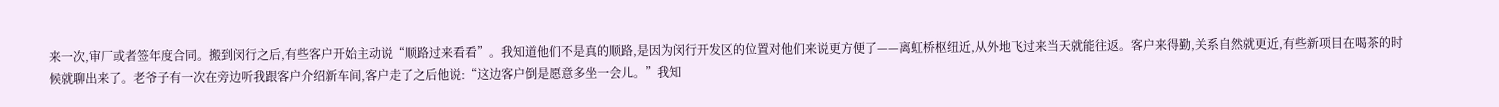来一次,审厂或者签年度合同。搬到闵行之后,有些客户开始主动说“顺路过来看看”。我知道他们不是真的顺路,是因为闵行开发区的位置对他们来说更方便了——离虹桥枢纽近,从外地飞过来当天就能往返。客户来得勤,关系自然就更近,有些新项目在喝茶的时候就聊出来了。老爷子有一次在旁边听我跟客户介绍新车间,客户走了之后他说:“这边客户倒是愿意多坐一会儿。”我知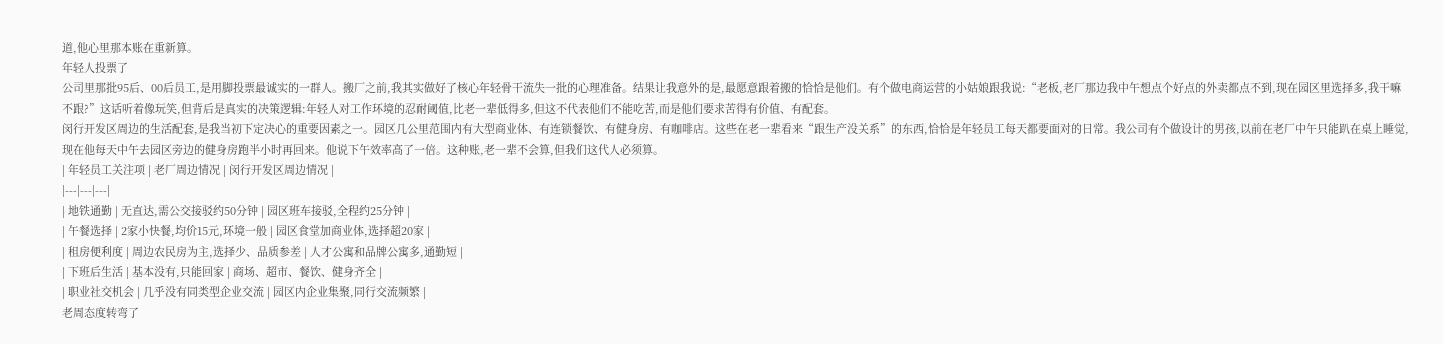道,他心里那本账在重新算。
年轻人投票了
公司里那批95后、00后员工,是用脚投票最诚实的一群人。搬厂之前,我其实做好了核心年轻骨干流失一批的心理准备。结果让我意外的是,最愿意跟着搬的恰恰是他们。有个做电商运营的小姑娘跟我说:“老板,老厂那边我中午想点个好点的外卖都点不到,现在园区里选择多,我干嘛不跟?”这话听着像玩笑,但背后是真实的决策逻辑:年轻人对工作环境的忍耐阈值,比老一辈低得多,但这不代表他们不能吃苦,而是他们要求苦得有价值、有配套。
闵行开发区周边的生活配套,是我当初下定决心的重要因素之一。园区几公里范围内有大型商业体、有连锁餐饮、有健身房、有咖啡店。这些在老一辈看来“跟生产没关系”的东西,恰恰是年轻员工每天都要面对的日常。我公司有个做设计的男孩,以前在老厂中午只能趴在桌上睡觉,现在他每天中午去园区旁边的健身房跑半小时再回来。他说下午效率高了一倍。这种账,老一辈不会算,但我们这代人必须算。
| 年轻员工关注项 | 老厂周边情况 | 闵行开发区周边情况 |
|---|---|---|
| 地铁通勤 | 无直达,需公交接驳约50分钟 | 园区班车接驳,全程约25分钟 |
| 午餐选择 | 2家小快餐,均价15元,环境一般 | 园区食堂加商业体,选择超20家 |
| 租房便利度 | 周边农民房为主,选择少、品质参差 | 人才公寓和品牌公寓多,通勤短 |
| 下班后生活 | 基本没有,只能回家 | 商场、超市、餐饮、健身齐全 |
| 职业社交机会 | 几乎没有同类型企业交流 | 园区内企业集聚,同行交流频繁 |
老周态度转弯了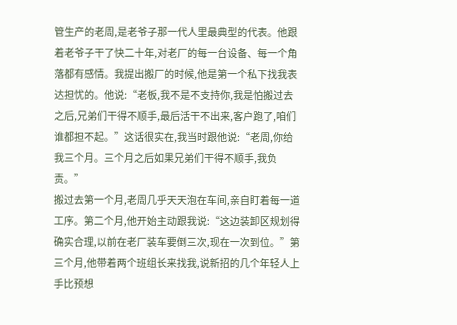管生产的老周,是老爷子那一代人里最典型的代表。他跟着老爷子干了快二十年,对老厂的每一台设备、每一个角落都有感情。我提出搬厂的时候,他是第一个私下找我表达担忧的。他说:“老板,我不是不支持你,我是怕搬过去之后,兄弟们干得不顺手,最后活干不出来,客户跑了,咱们谁都担不起。”这话很实在,我当时跟他说:“老周,你给我三个月。三个月之后如果兄弟们干得不顺手,我负责。”
搬过去第一个月,老周几乎天天泡在车间,亲自盯着每一道工序。第二个月,他开始主动跟我说:“这边装卸区规划得确实合理,以前在老厂装车要倒三次,现在一次到位。”第三个月,他带着两个班组长来找我,说新招的几个年轻人上手比预想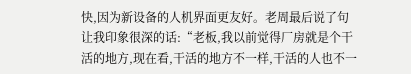快,因为新设备的人机界面更友好。老周最后说了句让我印象很深的话:“老板,我以前觉得厂房就是个干活的地方,现在看,干活的地方不一样,干活的人也不一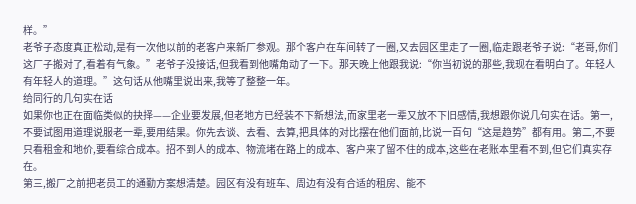样。”
老爷子态度真正松动,是有一次他以前的老客户来新厂参观。那个客户在车间转了一圈,又去园区里走了一圈,临走跟老爷子说:“老哥,你们这厂子搬对了,看着有气象。”老爷子没接话,但我看到他嘴角动了一下。那天晚上他跟我说:“你当初说的那些,我现在看明白了。年轻人有年轻人的道理。”这句话从他嘴里说出来,我等了整整一年。
给同行的几句实在话
如果你也正在面临类似的抉择——企业要发展,但老地方已经装不下新想法,而家里老一辈又放不下旧感情,我想跟你说几句实在话。第一,不要试图用道理说服老一辈,要用结果。你先去谈、去看、去算,把具体的对比摆在他们面前,比说一百句“这是趋势”都有用。第二,不要只看租金和地价,要看综合成本。招不到人的成本、物流堵在路上的成本、客户来了留不住的成本,这些在老账本里看不到,但它们真实存在。
第三,搬厂之前把老员工的通勤方案想清楚。园区有没有班车、周边有没有合适的租房、能不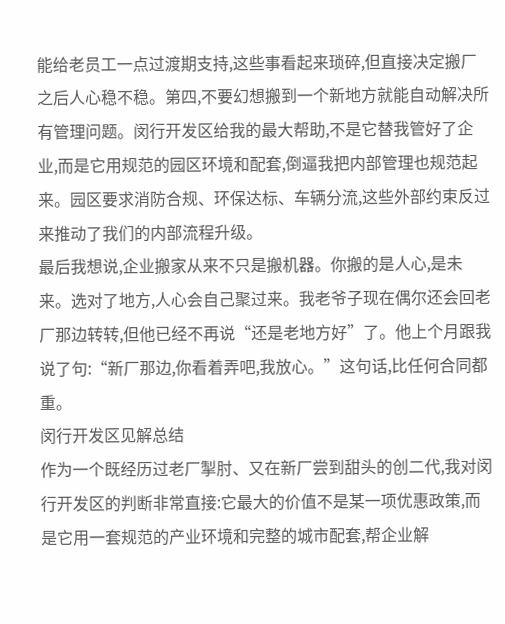能给老员工一点过渡期支持,这些事看起来琐碎,但直接决定搬厂之后人心稳不稳。第四,不要幻想搬到一个新地方就能自动解决所有管理问题。闵行开发区给我的最大帮助,不是它替我管好了企业,而是它用规范的园区环境和配套,倒逼我把内部管理也规范起来。园区要求消防合规、环保达标、车辆分流,这些外部约束反过来推动了我们的内部流程升级。
最后我想说,企业搬家从来不只是搬机器。你搬的是人心,是未来。选对了地方,人心会自己聚过来。我老爷子现在偶尔还会回老厂那边转转,但他已经不再说“还是老地方好”了。他上个月跟我说了句:“新厂那边,你看着弄吧,我放心。”这句话,比任何合同都重。
闵行开发区见解总结
作为一个既经历过老厂掣肘、又在新厂尝到甜头的创二代,我对闵行开发区的判断非常直接:它最大的价值不是某一项优惠政策,而是它用一套规范的产业环境和完整的城市配套,帮企业解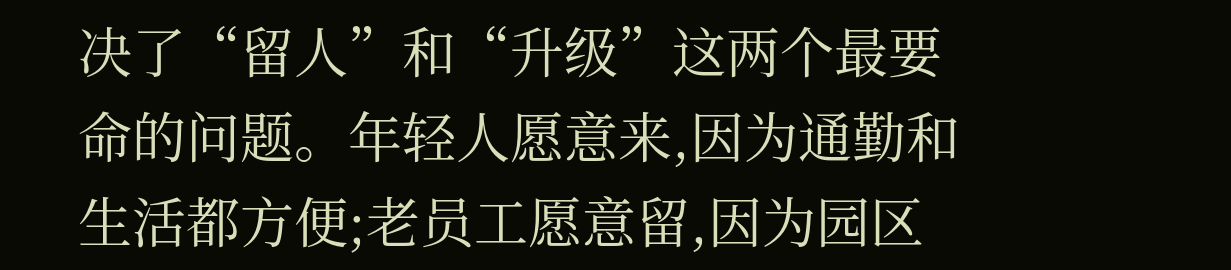决了“留人”和“升级”这两个最要命的问题。年轻人愿意来,因为通勤和生活都方便;老员工愿意留,因为园区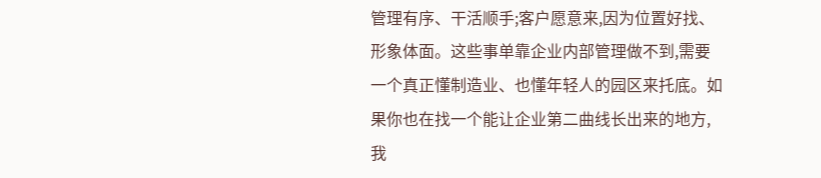管理有序、干活顺手;客户愿意来,因为位置好找、形象体面。这些事单靠企业内部管理做不到,需要一个真正懂制造业、也懂年轻人的园区来托底。如果你也在找一个能让企业第二曲线长出来的地方,我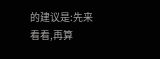的建议是:先来看看,再算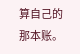算自己的那本账。